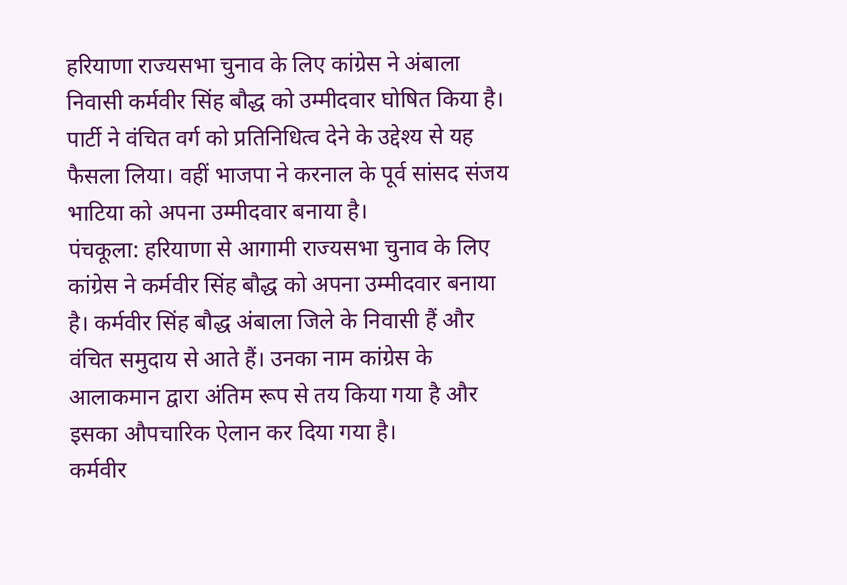हरियाणा राज्यसभा चुनाव के लिए कांग्रेस ने अंबाला निवासी कर्मवीर सिंह बौद्ध को उम्मीदवार घोषित किया है। पार्टी ने वंचित वर्ग को प्रतिनिधित्व देने के उद्देश्य से यह फैसला लिया। वहीं भाजपा ने करनाल के पूर्व सांसद संजय भाटिया को अपना उम्मीदवार बनाया है।
पंचकूला: हरियाणा से आगामी राज्यसभा चुनाव के लिए कांग्रेस ने कर्मवीर सिंह बौद्ध को अपना उम्मीदवार बनाया है। कर्मवीर सिंह बौद्ध अंबाला जिले के निवासी हैं और वंचित समुदाय से आते हैं। उनका नाम कांग्रेस के आलाकमान द्वारा अंतिम रूप से तय किया गया है और इसका औपचारिक ऐलान कर दिया गया है।
कर्मवीर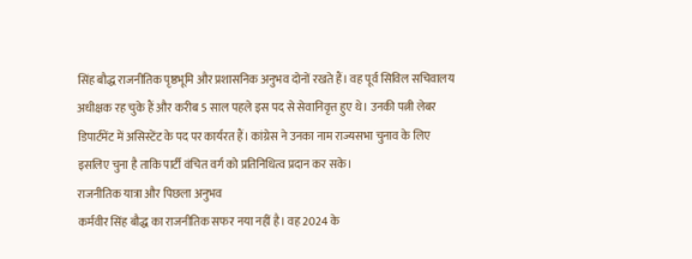सिंह बौद्ध राजनीतिक पृष्ठभूमि और प्रशासनिक अनुभव दोनों रखते हैं। वह पूर्व सिविल सचिवालय अधीक्षक रह चुके हैं और करीब 5 साल पहले इस पद से सेवानिवृत्त हुए थे। उनकी पत्नी लेबर डिपार्टमेंट में असिस्टेंट के पद पर कार्यरत हैं। कांग्रेस ने उनका नाम राज्यसभा चुनाव के लिए इसलिए चुना है ताकि पार्टी वंचित वर्ग को प्रतिनिधित्व प्रदान कर सके।
राजनीतिक यात्रा और पिछला अनुभव
कर्मवीर सिंह बौद्ध का राजनीतिक सफर नया नहीं है। वह 2024 के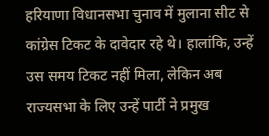हरियाणा विधानसभा चुनाव में मुलाना सीट से कांग्रेस टिकट के दावेदार रहे थे। हालांकि, उन्हें उस समय टिकट नहीं मिला, लेकिन अब राज्यसभा के लिए उन्हें पार्टी ने प्रमुख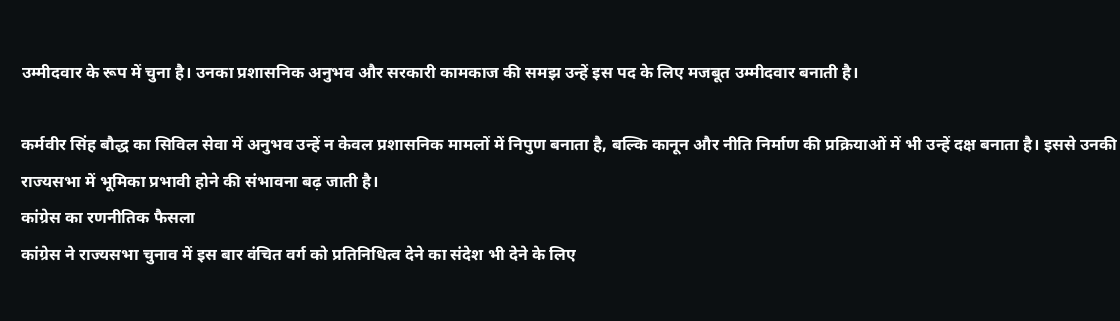उम्मीदवार के रूप में चुना है। उनका प्रशासनिक अनुभव और सरकारी कामकाज की समझ उन्हें इस पद के लिए मजबूत उम्मीदवार बनाती है।

कर्मवीर सिंह बौद्ध का सिविल सेवा में अनुभव उन्हें न केवल प्रशासनिक मामलों में निपुण बनाता है, बल्कि कानून और नीति निर्माण की प्रक्रियाओं में भी उन्हें दक्ष बनाता है। इससे उनकी राज्यसभा में भूमिका प्रभावी होने की संभावना बढ़ जाती है।
कांग्रेस का रणनीतिक फैसला
कांग्रेस ने राज्यसभा चुनाव में इस बार वंचित वर्ग को प्रतिनिधित्व देने का संदेश भी देने के लिए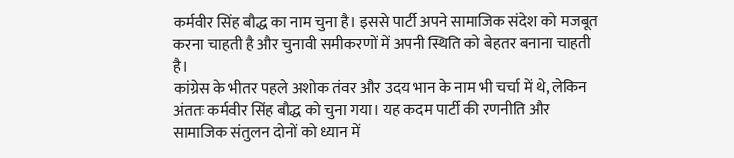कर्मवीर सिंह बौद्ध का नाम चुना है। इससे पार्टी अपने सामाजिक संदेश को मजबूत करना चाहती है और चुनावी समीकरणों में अपनी स्थिति को बेहतर बनाना चाहती है।
कांग्रेस के भीतर पहले अशोक तंवर और उदय भान के नाम भी चर्चा में थे, लेकिन अंततः कर्मवीर सिंह बौद्ध को चुना गया। यह कदम पार्टी की रणनीति और सामाजिक संतुलन दोनों को ध्यान में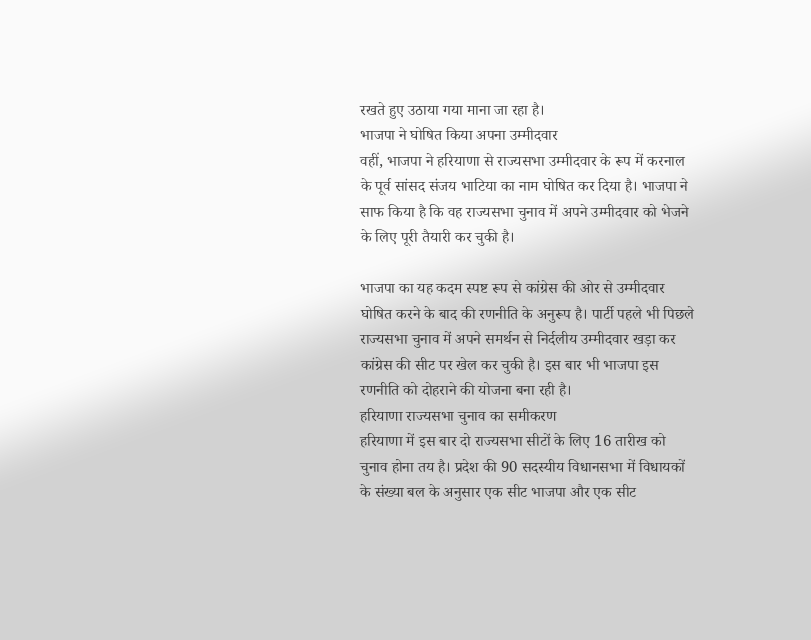रखते हुए उठाया गया माना जा रहा है।
भाजपा ने घोषित किया अपना उम्मीदवार
वहीं, भाजपा ने हरियाणा से राज्यसभा उम्मीदवार के रूप में करनाल के पूर्व सांसद संजय भाटिया का नाम घोषित कर दिया है। भाजपा ने साफ किया है कि वह राज्यसभा चुनाव में अपने उम्मीदवार को भेजने के लिए पूरी तैयारी कर चुकी है।

भाजपा का यह कदम स्पष्ट रूप से कांग्रेस की ओर से उम्मीदवार घोषित करने के बाद की रणनीति के अनुरूप है। पार्टी पहले भी पिछले राज्यसभा चुनाव में अपने समर्थन से निर्दलीय उम्मीदवार खड़ा कर कांग्रेस की सीट पर खेल कर चुकी है। इस बार भी भाजपा इस रणनीति को दोहराने की योजना बना रही है।
हरियाणा राज्यसभा चुनाव का समीकरण
हरियाणा में इस बार दो राज्यसभा सीटों के लिए 16 तारीख को चुनाव होना तय है। प्रदेश की 90 सदस्यीय विधानसभा में विधायकों के संख्या बल के अनुसार एक सीट भाजपा और एक सीट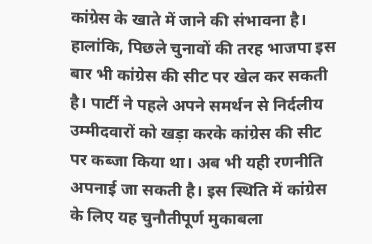कांग्रेस के खाते में जाने की संभावना है।
हालांकि, पिछले चुनावों की तरह भाजपा इस बार भी कांग्रेस की सीट पर खेल कर सकती है। पार्टी ने पहले अपने समर्थन से निर्दलीय उम्मीदवारों को खड़ा करके कांग्रेस की सीट पर कब्जा किया था। अब भी यही रणनीति अपनाई जा सकती है। इस स्थिति में कांग्रेस के लिए यह चुनौतीपूर्ण मुकाबला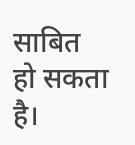साबित हो सकता है।